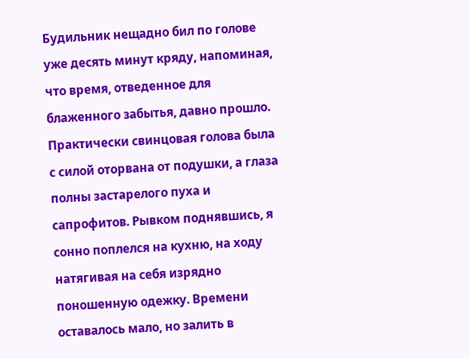Будильник нещадно бил по голове уже десять минут кряду, напоминая, что время, отведенное для блаженного забытья, давно прошло. Практически свинцовая голова была с силой оторвана от подушки, а глаза полны застарелого пуха и сапрофитов. Рывком поднявшись, я сонно поплелся на кухню, на ходу натягивая на себя изрядно поношенную одежку. Времени оставалось мало, но залить в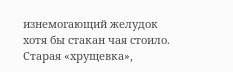изнемогающий желудок хотя бы стакан чая стоило. Старая «хрущевка»,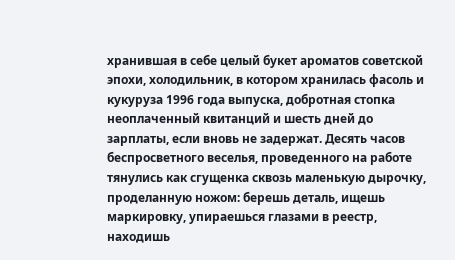хранившая в себе целый букет ароматов советской эпохи, холодильник, в котором хранилась фасоль и кукуруза 1996 года выпуска, добротная стопка неоплаченный квитанций и шесть дней до зарплаты, если вновь не задержат. Десять часов беспросветного веселья, проведенного на работе тянулись как сгущенка сквозь маленькую дырочку, проделанную ножом: берешь деталь, ищешь маркировку, упираешься глазами в реестр, находишь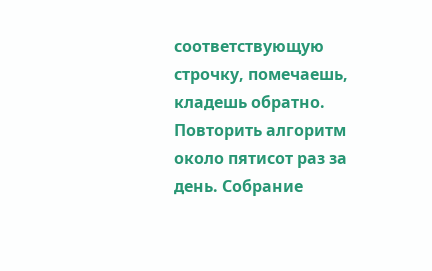соответствующую строчку, помечаешь, кладешь обратно. Повторить алгоритм около пятисот раз за день. Собрание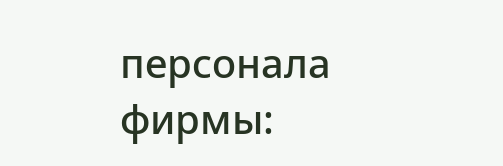персонала фирмы: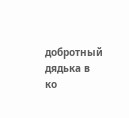добротный дядька в ко